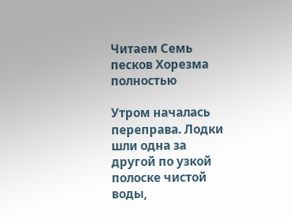Читаем Семь песков Хорезма полностью

Утром началась переправа. Лодки шли одна за другой по узкой полоске чистой воды,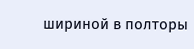шириной в полторы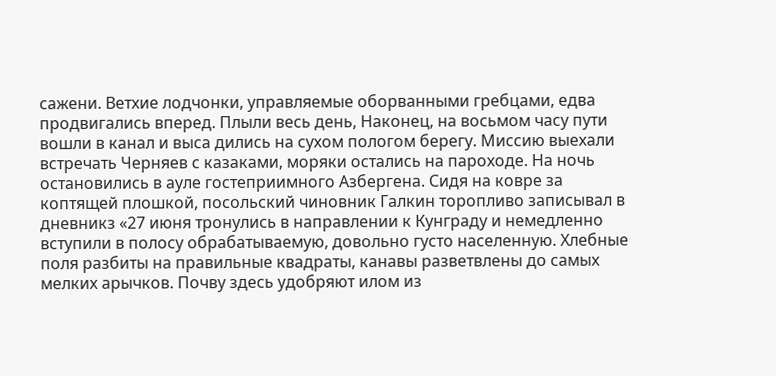сажени. Ветхие лодчонки, управляемые оборванными гребцами, едва продвигались вперед. Плыли весь день, Наконец, на восьмом часу пути вошли в канал и выса дились на сухом пологом берегу. Миссию выехали встречать Черняев с казаками, моряки остались на пароходе. На ночь остановились в ауле гостеприимного Азбергена. Сидя на ковре за коптящей плошкой, посольский чиновник Галкин торопливо записывал в дневникз «27 июня тронулись в направлении к Кунграду и немедленно вступили в полосу обрабатываемую, довольно густо населенную. Хлебные поля разбиты на правильные квадраты, канавы разветвлены до самых мелких арычков. Почву здесь удобряют илом из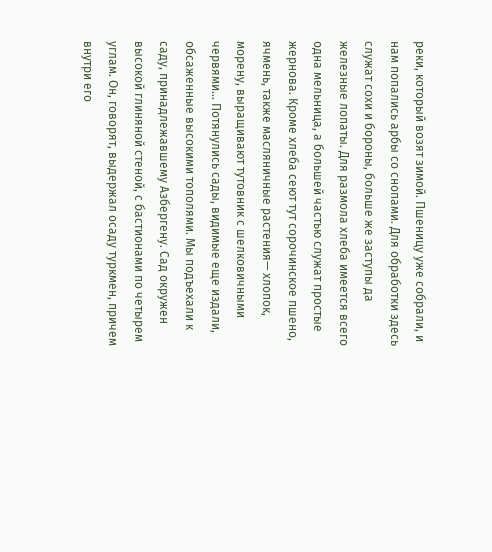реки, который возят зимой. Пшеницу уже собрали, и нам попались арбы со снопами. Для обработки здесь служат сохи и бороны, больше же заступы да железные лопаты. Для размола хлеба имеется всего одна мельница, а большей частью служат простые жернова. Кроме хлеба сеют тут сорочинское пшено, ячмень, также масляничные растения— хлопок, морену, выращивают тутовник с шелковичными червями... Потянулись сады, видимые еще издали, обсаженные высокими тополями. Мы подъехали к саду, принадлежавшему Азбергену. Сад окружен высокой глиняной стеной, с бастионами по четырем углам. Он, говорят, выдержал осаду туркмен, причем внутри его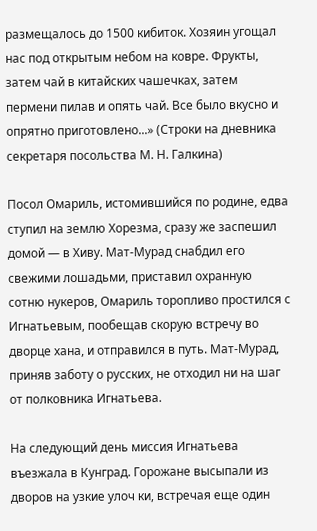размещалось до 1500 кибиток. Хозяин угощал нас под открытым небом на ковре. Фрукты, затем чай в китайских чашечках, затем пермени пилав и опять чай. Все было вкусно и опрятно приготовлено...» (Строки на дневника секретаря посольства М. Н. Галкина)

Посол Омариль, истомившийся по родине, едва ступил на землю Хорезма, сразу же заспешил домой — в Хиву. Мат-Мурад снабдил его свежими лошадьми, приставил охранную сотню нукеров, Омариль торопливо простился с Игнатьевым, пообещав скорую встречу во дворце хана, и отправился в путь. Мат-Мурад, приняв заботу о русских, не отходил ни на шаг от полковника Игнатьева.

На следующий день миссия Игнатьева въезжала в Кунград. Горожане высыпали из дворов на узкие улоч ки, встречая еще один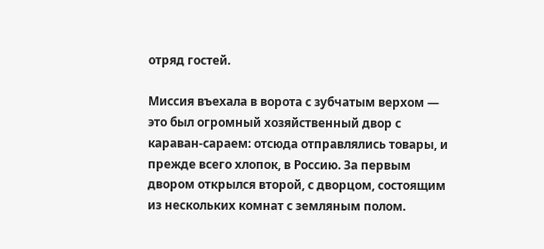отряд гостей.

Миссия въехала в ворота с зубчатым верхом — это был огромный хозяйственный двор с караван-сараем: отсюда отправлялись товары, и прежде всего хлопок, в Россию. За первым двором открылся второй, с дворцом, состоящим из нескольких комнат с земляным полом.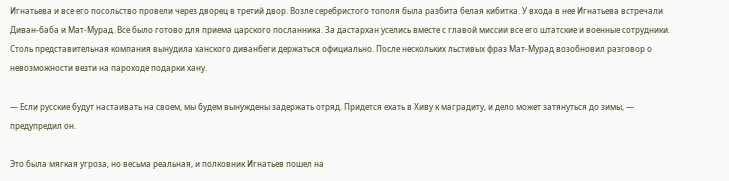Игнатьева и все его посольство провели через дворец в третий двор. Возле серебристого тополя была разбита белая кибитка. У входа в нее Игнатьева встречали Диван-баба и Мат-Мурад. Все было готово для приема царского посланника. За дастархан уселись вместе с главой миссии все его штатские и военные сотрудники. Столь представительная компания вынудила ханского диванбеги держаться официально. После нескольких льстивых фраз Мат-Мурад возобновил разговор о невозможности везти на пароходе подарки хану.

— Если русские будут настаивать на своем, мы будем вынуждены задержать отряд. Придется ехать в Хиву к маградиту, и дело может затянуться до зимы, — предупредил он.

Это была мягкая угроза, но весьма реальная, и полковник Игнатьев пошел на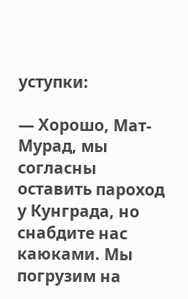уступки:

— Хорошо, Мат-Мурад, мы согласны оставить пароход у Кунграда, но снабдите нас каюками. Мы погрузим на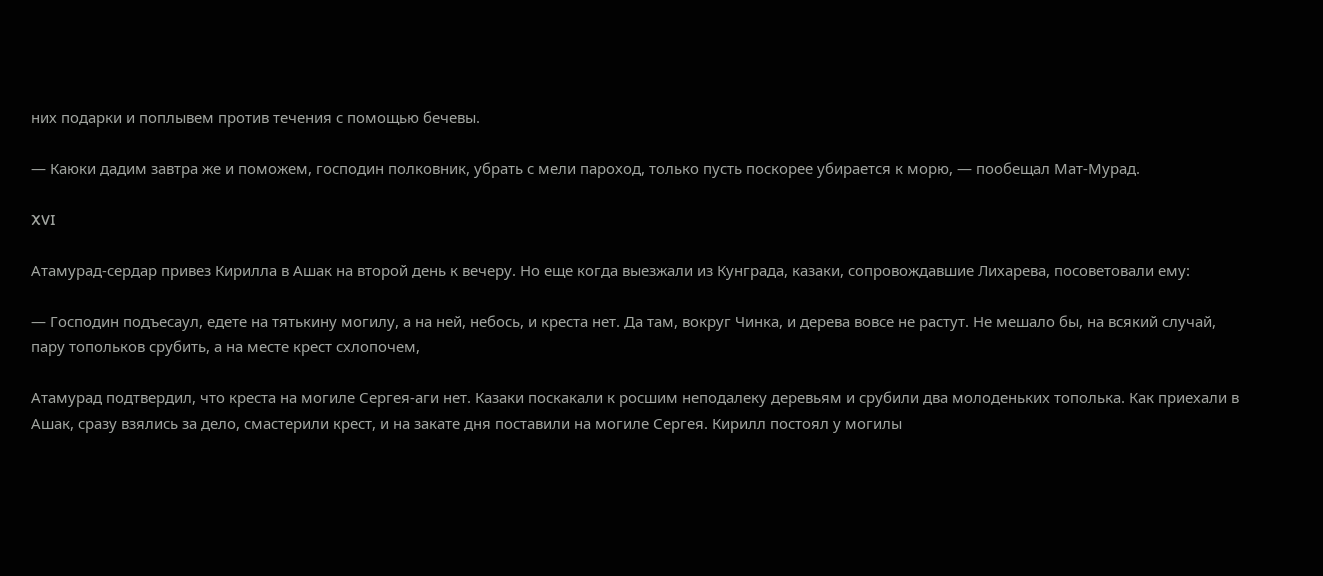них подарки и поплывем против течения с помощью бечевы.

— Каюки дадим завтра же и поможем, господин полковник, убрать с мели пароход, только пусть поскорее убирается к морю, — пообещал Мат-Мурад.

XVI

Атамурад-сердар привез Кирилла в Ашак на второй день к вечеру. Но еще когда выезжали из Кунграда, казаки, сопровождавшие Лихарева, посоветовали ему:

— Господин подъесаул, едете на тятькину могилу, а на ней, небось, и креста нет. Да там, вокруг Чинка, и дерева вовсе не растут. Не мешало бы, на всякий случай, пару топольков срубить, а на месте крест схлопочем,

Атамурад подтвердил, что креста на могиле Сергея-аги нет. Казаки поскакали к росшим неподалеку деревьям и срубили два молоденьких тополька. Как приехали в Ашак, сразу взялись за дело, смастерили крест, и на закате дня поставили на могиле Сергея. Кирилл постоял у могилы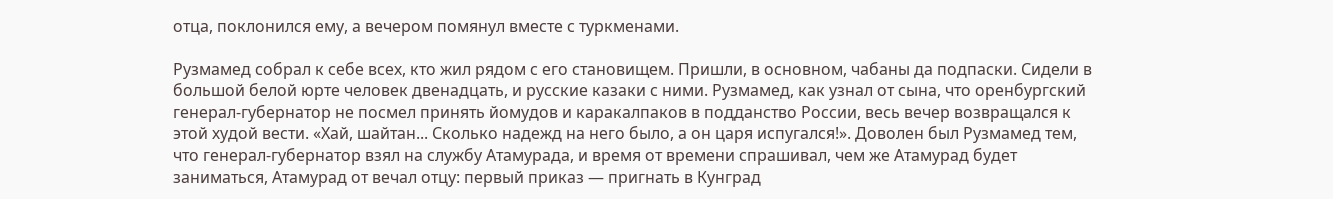отца, поклонился ему, а вечером помянул вместе с туркменами.

Рузмамед собрал к себе всех, кто жил рядом с его становищем. Пришли, в основном, чабаны да подпаски. Сидели в большой белой юрте человек двенадцать, и русские казаки с ними. Рузмамед, как узнал от сына, что оренбургский генерал-губернатор не посмел принять йомудов и каракалпаков в подданство России, весь вечер возвращался к этой худой вести. «Хай, шайтан... Сколько надежд на него было, а он царя испугался!». Доволен был Рузмамед тем, что генерал-губернатор взял на службу Атамурада, и время от времени спрашивал, чем же Атамурад будет заниматься, Атамурад от вечал отцу: первый приказ — пригнать в Кунград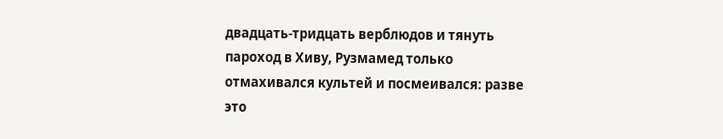двадцать-тридцать верблюдов и тянуть пароход в Хиву, Рузмамед только отмахивался культей и посмеивался: разве это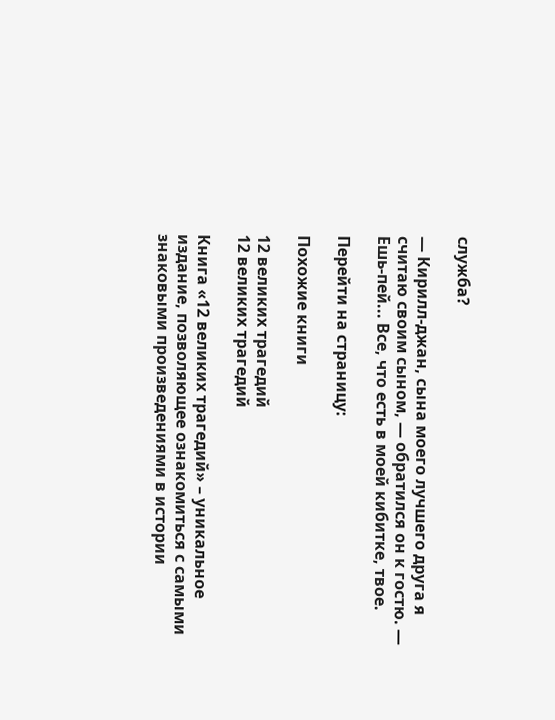служба?

— Кирилл-джан, сына моего лучшего друга я считаю своим сыном, — обратился он к гостю. — Ешь-пей... Все, что есть в моей кибитке, твое.

Перейти на страницу:

Похожие книги

12 великих трагедий
12 великих трагедий

Книга «12 великих трагедий» – уникальное издание, позволяющее ознакомиться с самыми знаковыми произведениями в истории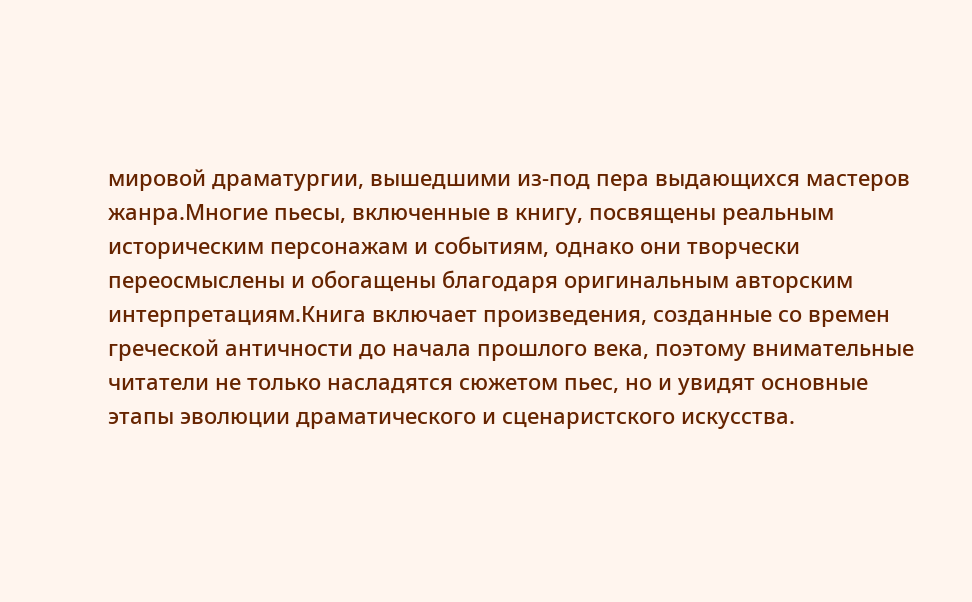мировой драматургии, вышедшими из-под пера выдающихся мастеров жанра.Многие пьесы, включенные в книгу, посвящены реальным историческим персонажам и событиям, однако они творчески переосмыслены и обогащены благодаря оригинальным авторским интерпретациям.Книга включает произведения, созданные со времен греческой античности до начала прошлого века, поэтому внимательные читатели не только насладятся сюжетом пьес, но и увидят основные этапы эволюции драматического и сценаристского искусства.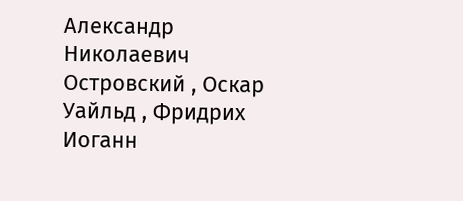Александр Николаевич Островский , Оскар Уайльд , Фридрих Иоганн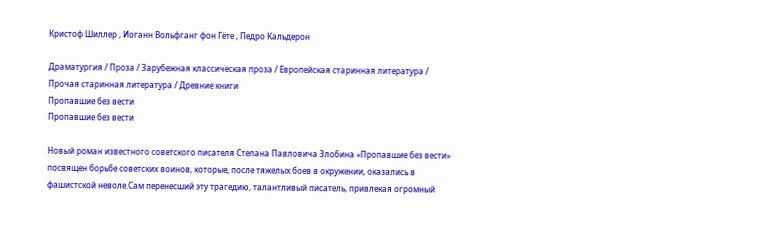Кристоф Шиллер , Иоганн Вольфганг фон Гёте , Педро Кальдерон

Драматургия / Проза / Зарубежная классическая проза / Европейская старинная литература / Прочая старинная литература / Древние книги
Пропавшие без вести
Пропавшие без вести

Новый роман известного советского писателя Степана Павловича Злобина «Пропавшие без вести» посвящен борьбе советских воинов, которые, после тяжелых боев в окружении, оказались в фашистской неволе.Сам перенесший эту трагедию, талантливый писатель, привлекая огромный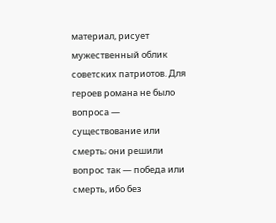материал, рисует мужественный облик советских патриотов. Для героев романа не было вопроса — существование или смерть; они решили вопрос так — победа или смерть, ибо без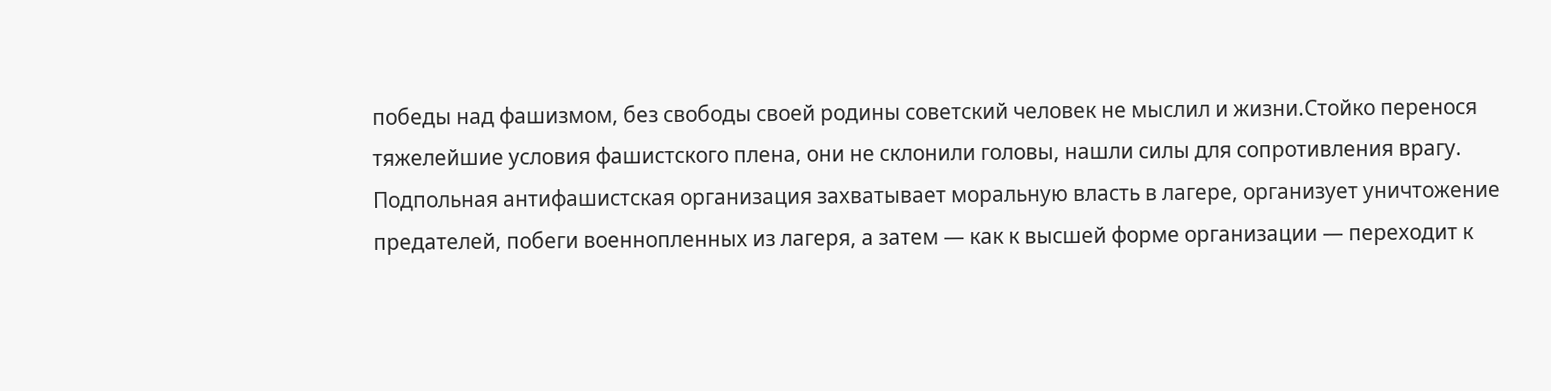победы над фашизмом, без свободы своей родины советский человек не мыслил и жизни.Стойко перенося тяжелейшие условия фашистского плена, они не склонили головы, нашли силы для сопротивления врагу. Подпольная антифашистская организация захватывает моральную власть в лагере, организует уничтожение предателей, побеги военнопленных из лагеря, а затем — как к высшей форме организации — переходит к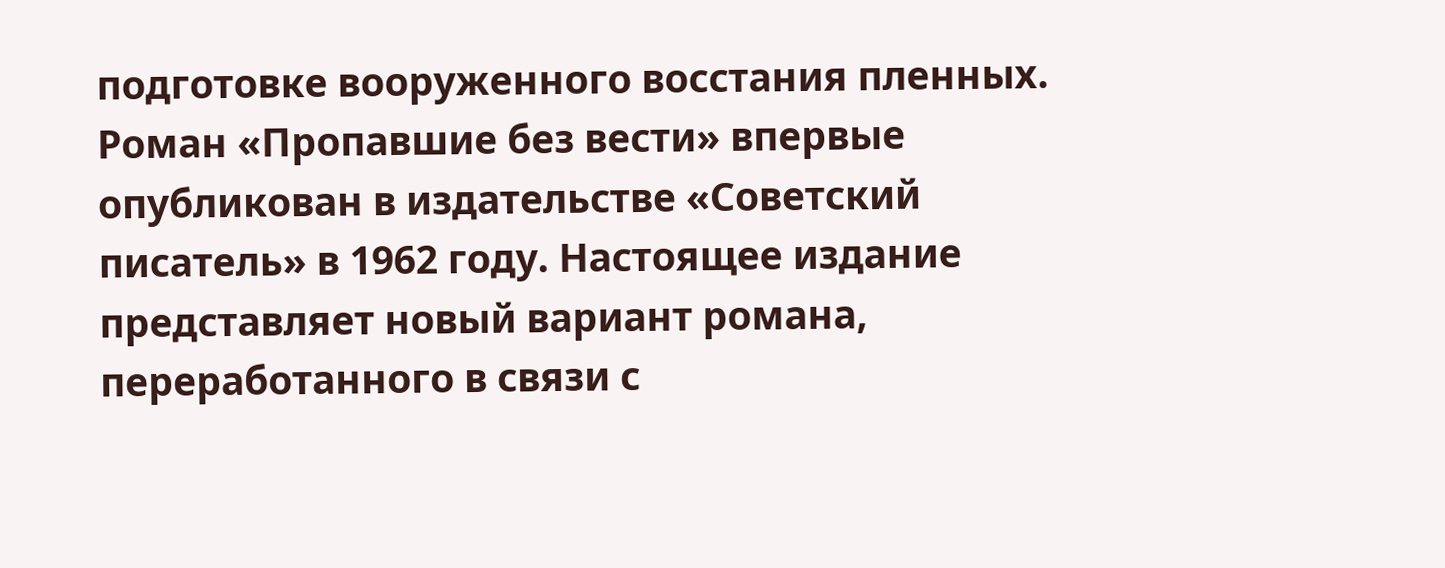подготовке вооруженного восстания пленных. Роман «Пропавшие без вести» впервые опубликован в издательстве «Советский писатель» в 1962 году. Настоящее издание представляет новый вариант романа, переработанного в связи с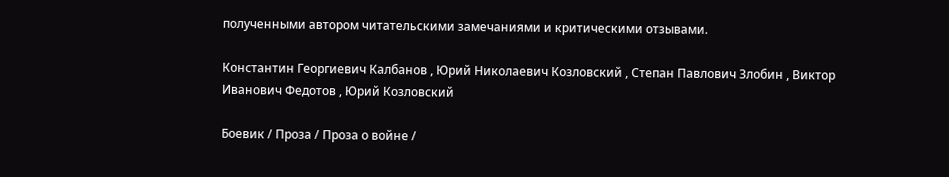полученными автором читательскими замечаниями и критическими отзывами.

Константин Георгиевич Калбанов , Юрий Николаевич Козловский , Степан Павлович Злобин , Виктор Иванович Федотов , Юрий Козловский

Боевик / Проза / Проза о войне /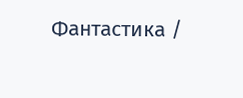Фантастика /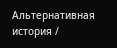Альтернативная история /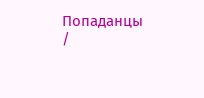Попаданцы /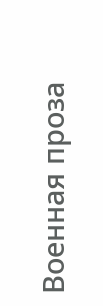Военная проза